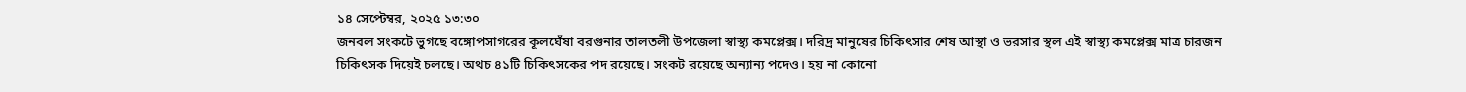১৪ সেপ্টেম্বর, ২০২৫ ১৩:৩০
জনবল সংকটে ভুগছে বঙ্গোপসাগরের কূলঘেঁষা বরগুনার তালতলী উপজেলা স্বাস্থ্য কমপ্লেক্স। দরিদ্র মানুষের চিকিৎসার শেষ আস্থা ও ভরসার স্থল এই স্বাস্থ্য কমপ্লেক্স মাত্র চারজন চিকিৎসক দিয়েই চলছে। অথচ ৪১টি চিকিৎসকের পদ রয়েছে। সংকট রয়েছে অন্যান্য পদেও। হয় না কোনো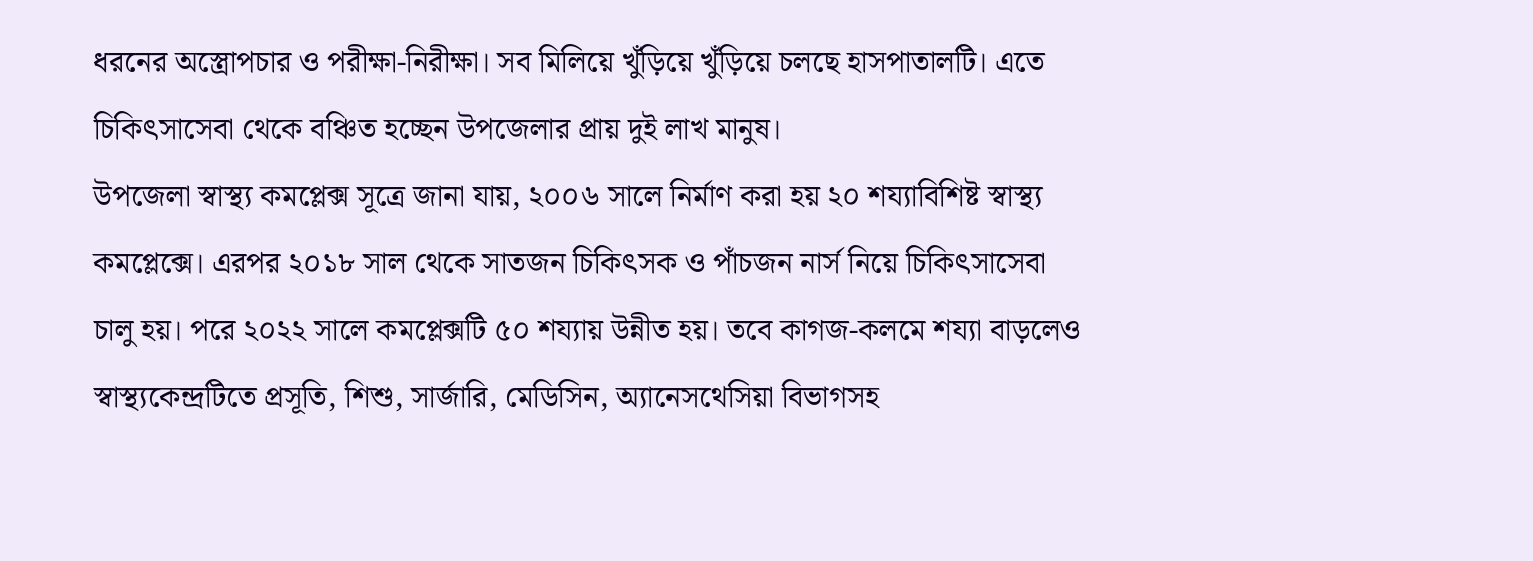ধরনের অস্ত্রোপচার ও পরীক্ষা-নিরীক্ষা। সব মিলিয়ে খুঁড়িয়ে খুঁড়িয়ে চলছে হাসপাতালটি। এতে চিকিৎসাসেবা থেকে বঞ্চিত হচ্ছেন উপজেলার প্রায় দুই লাখ মানুষ।
উপজেলা স্বাস্থ্য কমপ্লেক্স সূত্রে জানা যায়, ২০০৬ সালে নির্মাণ করা হয় ২০ শয্যাবিশিষ্ট স্বাস্থ্য কমপ্লেক্সে। এরপর ২০১৮ সাল থেকে সাতজন চিকিৎসক ও পাঁচজন নার্স নিয়ে চিকিৎসাসেবা চালু হয়। পরে ২০২২ সালে কমপ্লেক্সটি ৫০ শয্যায় উন্নীত হয়। তবে কাগজ-কলমে শয্যা বাড়লেও স্বাস্থ্যকেন্দ্রটিতে প্রসূতি, শিশু, সার্জারি, মেডিসিন, অ্যানেসথেসিয়া বিভাগসহ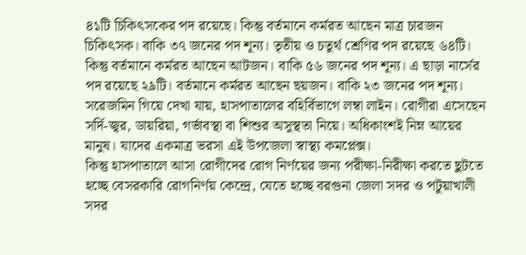৪১টি চিকিৎসকের পদ রয়েছে। কিন্তু বর্তমানে কর্মরত আছেন মাত্র চারজন চিকিৎসক। বাকি ৩৭ জনের পদ শূন্য। তৃতীয় ও চতুর্থ শ্রেণির পদ রয়েছে ৬৪টি। কিন্তু বর্তমানে কর্মরত আছেন আটজন। বাকি ৫৬ জনের পদ শূন্য। এ ছাড়া নার্সের পদ রয়েছে ২৯টি। বর্তমানে কর্মরত আছেন ছয়জন। বাকি ২৩ জনের পদ শূন্য।
সরেজমিন গিয়ে দেখা যায়, হাসপাতালের বহির্বিভাগে লম্বা লাইন। রোগীরা এসেছেন সর্দি-জ্বর, ডায়রিয়া, গর্ভাবস্থা বা শিশুর অসুস্থতা নিয়ে। অধিকাংশই নিম্ন আয়ের মানুষ। যাদের একমাত্র ভরসা এই উপজেলা স্বাস্থ্য কমপ্লেক্স।
কিন্তু হাসপাতালে আসা রোগীদের রোগ নির্ণয়ের জন্য পরীক্ষা-নিরীক্ষা করতে ছুটতে হচ্ছে বেসরকারি রোগনির্ণয় কেন্দ্রে, যেতে হচ্ছে বরগুনা জেলা সদর ও পটুয়াখালী সদর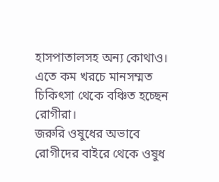হাসপাতালসহ অন্য কোথাও। এতে কম খরচে মানসম্মত চিকিৎসা থেকে বঞ্চিত হচ্ছেন রোগীরা।
জরুরি ওষুধের অভাবে রোগীদের বাইরে থেকে ওষুধ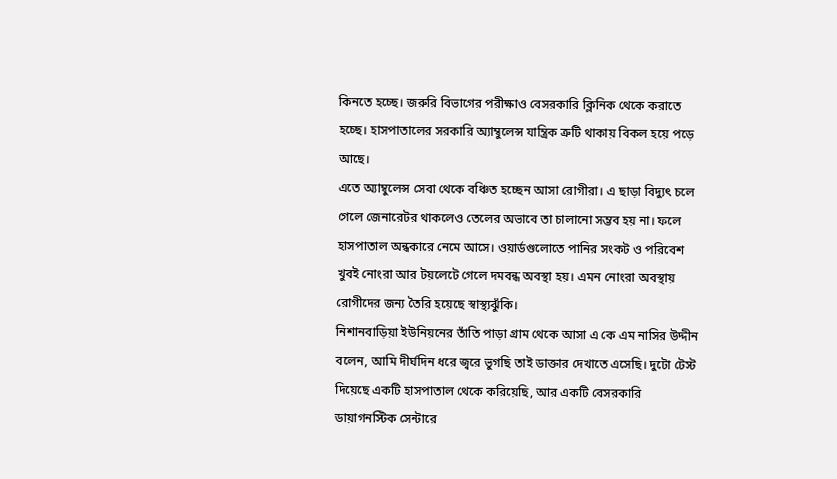কিনতে হচ্ছে। জরুরি বিভাগের পরীক্ষাও বেসরকারি ক্লিনিক থেকে করাতে হচ্ছে। হাসপাতালের সরকারি অ্যাম্বুলেন্স যান্ত্রিক ত্রুটি থাকায় বিকল হয়ে পড়ে আছে।
এতে অ্যাম্বুলেন্স সেবা থেকে বঞ্চিত হচ্ছেন আসা রোগীরা। এ ছাড়া বিদ্যুৎ চলে গেলে জেনারেটর থাকলেও তেলের অভাবে তা চালানো সম্ভব হয় না। ফলে হাসপাতাল অন্ধকারে নেমে আসে। ওয়ার্ডগুলোতে পানির সংকট ও পরিবেশ খুবই নোংরা আর টয়লেটে গেলে দমবন্ধ অবস্থা হয়। এমন নোংরা অবস্থায় রোগীদের জন্য তৈরি হয়েছে স্বাস্থ্যঝুঁকি।
নিশানবাড়িয়া ইউনিয়নের তাঁতি পাড়া গ্রাম থেকে আসা এ কে এম নাসির উদ্দীন বলেন, আমি দীর্ঘদিন ধরে জ্বরে ভুগছি তাই ডাক্তার দেখাতে এসেছি। দুটো টেস্ট দিয়েছে একটি হাসপাতাল থেকে করিয়েছি, আর একটি বেসরকারি ডায়াগনস্টিক সেন্টারে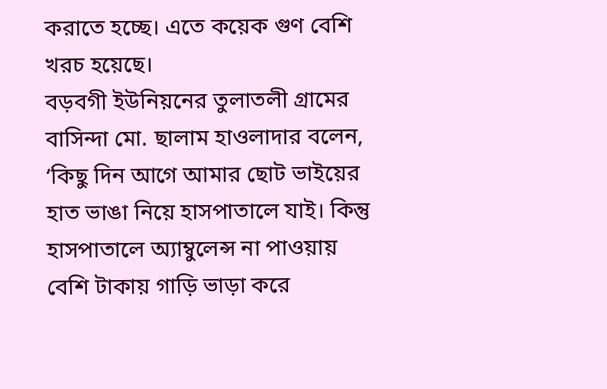করাতে হচ্ছে। এতে কয়েক গুণ বেশি খরচ হয়েছে।
বড়বগী ইউনিয়নের তুলাতলী গ্রামের বাসিন্দা মো. ছালাম হাওলাদার বলেন, ‘কিছু দিন আগে আমার ছোট ভাইয়ের হাত ভাঙা নিয়ে হাসপাতালে যাই। কিন্তু হাসপাতালে অ্যাম্বুলেন্স না পাওয়ায় বেশি টাকায় গাড়ি ভাড়া করে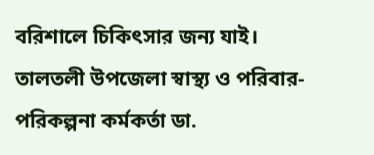বরিশালে চিকিৎসার জন্য যাই।
তালতলী উপজেলা স্বাস্থ্য ও পরিবার-পরিকল্পনা কর্মকর্তা ডা.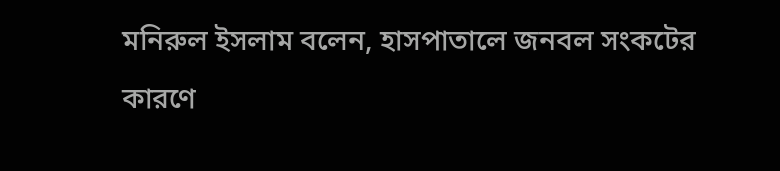মনিরুল ইসলাম বলেন, হাসপাতালে জনবল সংকটের কারণে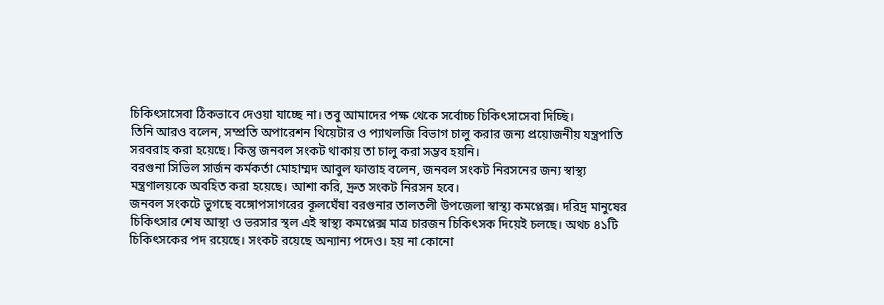চিকিৎসাসেবা ঠিকভাবে দেওয়া যাচ্ছে না। তবু আমাদের পক্ষ থেকে সর্বোচ্চ চিকিৎসাসেবা দিচ্ছি।
তিনি আরও বলেন, সম্প্রতি অপারেশন থিয়েটার ও প্যাথলজি বিভাগ চালু করার জন্য প্রয়োজনীয় যন্ত্রপাতি সরবরাহ করা হয়েছে। কিন্তু জনবল সংকট থাকায় তা চালু করা সম্ভব হয়নি।
বরগুনা সিভিল সার্জন কর্মকর্তা মোহাম্মদ আবুল ফাত্তাহ বলেন, জনবল সংকট নিরসনের জন্য স্বাস্থ্য মন্ত্রণালয়কে অবহিত করা হয়েছে। আশা করি, দ্রুত সংকট নিরসন হবে।
জনবল সংকটে ভুগছে বঙ্গোপসাগরের কূলঘেঁষা বরগুনার তালতলী উপজেলা স্বাস্থ্য কমপ্লেক্স। দরিদ্র মানুষের চিকিৎসার শেষ আস্থা ও ভরসার স্থল এই স্বাস্থ্য কমপ্লেক্স মাত্র চারজন চিকিৎসক দিয়েই চলছে। অথচ ৪১টি চিকিৎসকের পদ রয়েছে। সংকট রয়েছে অন্যান্য পদেও। হয় না কোনো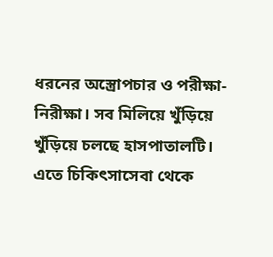ধরনের অস্ত্রোপচার ও পরীক্ষা-নিরীক্ষা। সব মিলিয়ে খুঁড়িয়ে খুঁড়িয়ে চলছে হাসপাতালটি। এতে চিকিৎসাসেবা থেকে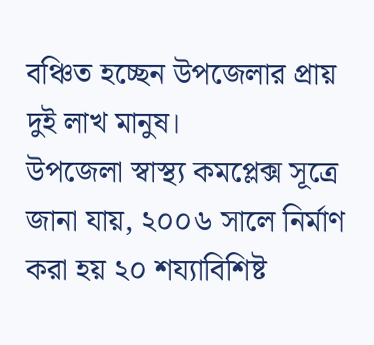বঞ্চিত হচ্ছেন উপজেলার প্রায় দুই লাখ মানুষ।
উপজেলা স্বাস্থ্য কমপ্লেক্স সূত্রে জানা যায়, ২০০৬ সালে নির্মাণ করা হয় ২০ শয্যাবিশিষ্ট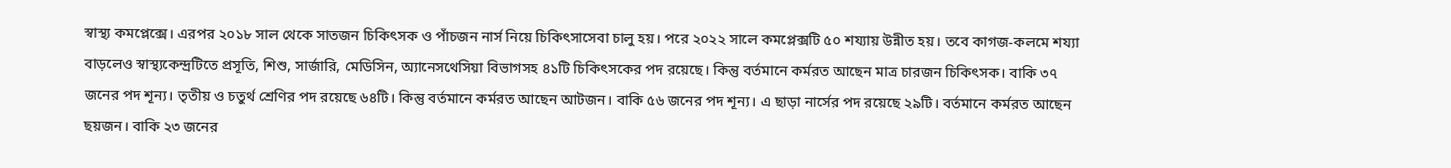স্বাস্থ্য কমপ্লেক্সে। এরপর ২০১৮ সাল থেকে সাতজন চিকিৎসক ও পাঁচজন নার্স নিয়ে চিকিৎসাসেবা চালু হয়। পরে ২০২২ সালে কমপ্লেক্সটি ৫০ শয্যায় উন্নীত হয়। তবে কাগজ-কলমে শয্যা বাড়লেও স্বাস্থ্যকেন্দ্রটিতে প্রসূতি, শিশু, সার্জারি, মেডিসিন, অ্যানেসথেসিয়া বিভাগসহ ৪১টি চিকিৎসকের পদ রয়েছে। কিন্তু বর্তমানে কর্মরত আছেন মাত্র চারজন চিকিৎসক। বাকি ৩৭ জনের পদ শূন্য। তৃতীয় ও চতুর্থ শ্রেণির পদ রয়েছে ৬৪টি। কিন্তু বর্তমানে কর্মরত আছেন আটজন। বাকি ৫৬ জনের পদ শূন্য। এ ছাড়া নার্সের পদ রয়েছে ২৯টি। বর্তমানে কর্মরত আছেন ছয়জন। বাকি ২৩ জনের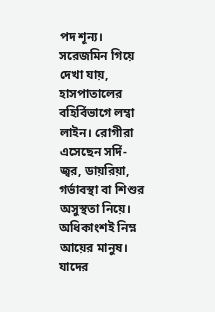পদ শূন্য।
সরেজমিন গিয়ে দেখা যায়, হাসপাতালের বহির্বিভাগে লম্বা লাইন। রোগীরা এসেছেন সর্দি-জ্বর, ডায়রিয়া, গর্ভাবস্থা বা শিশুর অসুস্থতা নিয়ে। অধিকাংশই নিম্ন আয়ের মানুষ। যাদের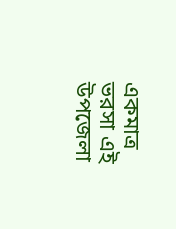একমাত্র ভরসা এই উপজেলা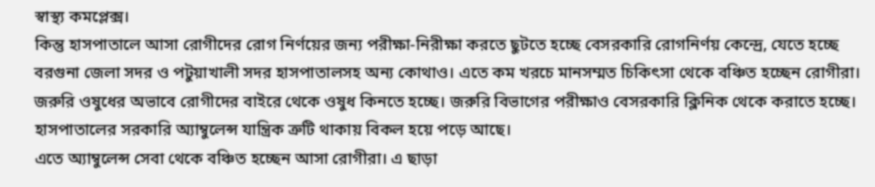স্বাস্থ্য কমপ্লেক্স।
কিন্তু হাসপাতালে আসা রোগীদের রোগ নির্ণয়ের জন্য পরীক্ষা-নিরীক্ষা করতে ছুটতে হচ্ছে বেসরকারি রোগনির্ণয় কেন্দ্রে, যেতে হচ্ছে বরগুনা জেলা সদর ও পটুয়াখালী সদর হাসপাতালসহ অন্য কোথাও। এতে কম খরচে মানসম্মত চিকিৎসা থেকে বঞ্চিত হচ্ছেন রোগীরা।
জরুরি ওষুধের অভাবে রোগীদের বাইরে থেকে ওষুধ কিনতে হচ্ছে। জরুরি বিভাগের পরীক্ষাও বেসরকারি ক্লিনিক থেকে করাতে হচ্ছে। হাসপাতালের সরকারি অ্যাম্বুলেন্স যান্ত্রিক ত্রুটি থাকায় বিকল হয়ে পড়ে আছে।
এতে অ্যাম্বুলেন্স সেবা থেকে বঞ্চিত হচ্ছেন আসা রোগীরা। এ ছাড়া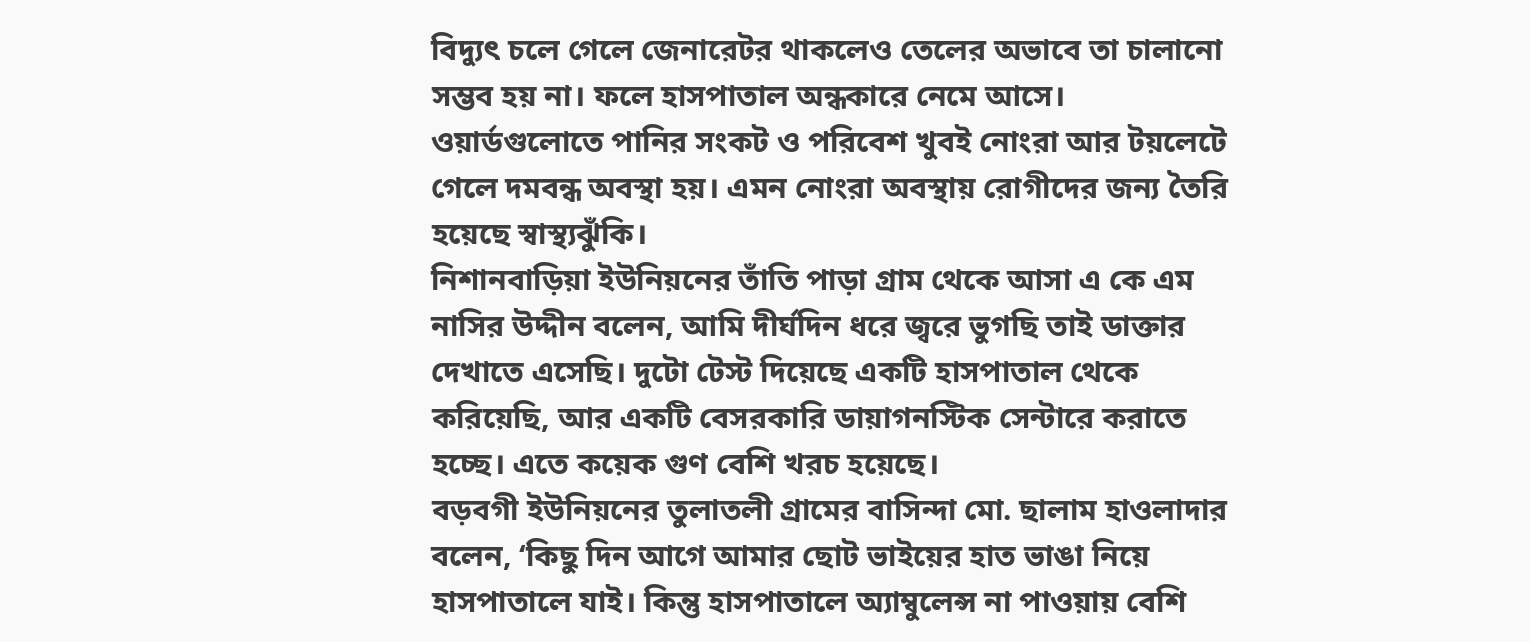বিদ্যুৎ চলে গেলে জেনারেটর থাকলেও তেলের অভাবে তা চালানো সম্ভব হয় না। ফলে হাসপাতাল অন্ধকারে নেমে আসে। ওয়ার্ডগুলোতে পানির সংকট ও পরিবেশ খুবই নোংরা আর টয়লেটে গেলে দমবন্ধ অবস্থা হয়। এমন নোংরা অবস্থায় রোগীদের জন্য তৈরি হয়েছে স্বাস্থ্যঝুঁকি।
নিশানবাড়িয়া ইউনিয়নের তাঁতি পাড়া গ্রাম থেকে আসা এ কে এম নাসির উদ্দীন বলেন, আমি দীর্ঘদিন ধরে জ্বরে ভুগছি তাই ডাক্তার দেখাতে এসেছি। দুটো টেস্ট দিয়েছে একটি হাসপাতাল থেকে করিয়েছি, আর একটি বেসরকারি ডায়াগনস্টিক সেন্টারে করাতে হচ্ছে। এতে কয়েক গুণ বেশি খরচ হয়েছে।
বড়বগী ইউনিয়নের তুলাতলী গ্রামের বাসিন্দা মো. ছালাম হাওলাদার বলেন, ‘কিছু দিন আগে আমার ছোট ভাইয়ের হাত ভাঙা নিয়ে হাসপাতালে যাই। কিন্তু হাসপাতালে অ্যাম্বুলেন্স না পাওয়ায় বেশি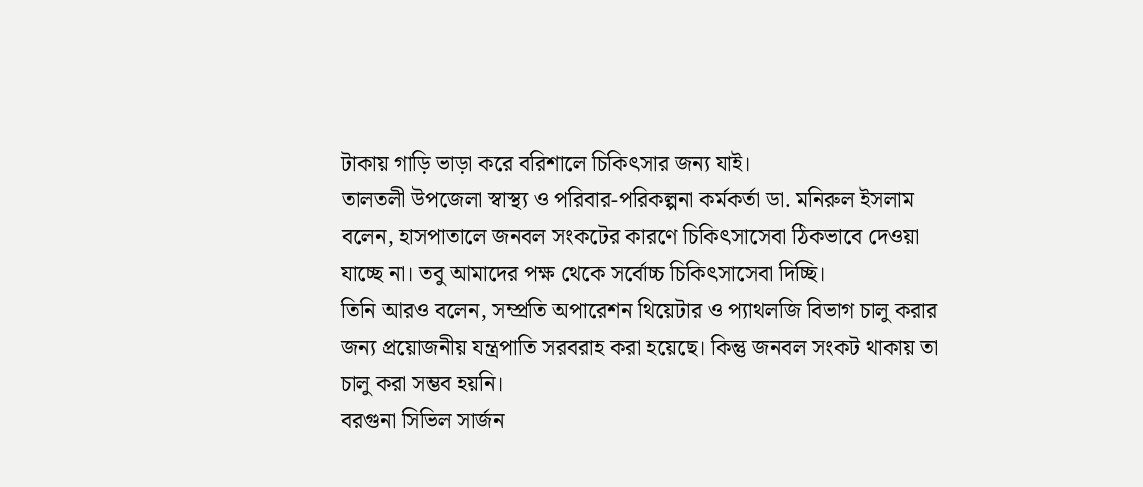টাকায় গাড়ি ভাড়া করে বরিশালে চিকিৎসার জন্য যাই।
তালতলী উপজেলা স্বাস্থ্য ও পরিবার-পরিকল্পনা কর্মকর্তা ডা. মনিরুল ইসলাম বলেন, হাসপাতালে জনবল সংকটের কারণে চিকিৎসাসেবা ঠিকভাবে দেওয়া যাচ্ছে না। তবু আমাদের পক্ষ থেকে সর্বোচ্চ চিকিৎসাসেবা দিচ্ছি।
তিনি আরও বলেন, সম্প্রতি অপারেশন থিয়েটার ও প্যাথলজি বিভাগ চালু করার জন্য প্রয়োজনীয় যন্ত্রপাতি সরবরাহ করা হয়েছে। কিন্তু জনবল সংকট থাকায় তা চালু করা সম্ভব হয়নি।
বরগুনা সিভিল সার্জন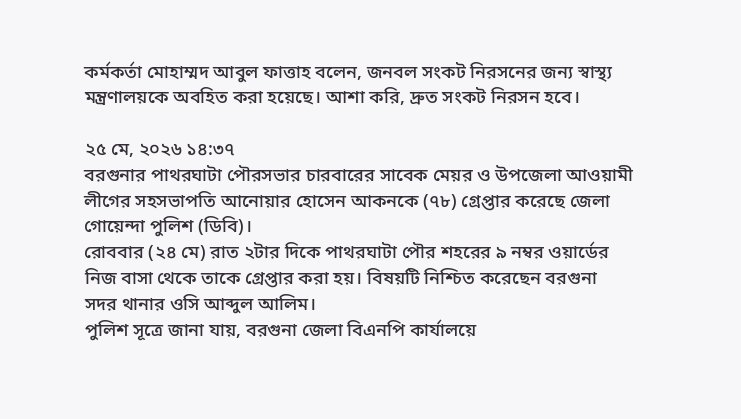কর্মকর্তা মোহাম্মদ আবুল ফাত্তাহ বলেন, জনবল সংকট নিরসনের জন্য স্বাস্থ্য মন্ত্রণালয়কে অবহিত করা হয়েছে। আশা করি, দ্রুত সংকট নিরসন হবে।

২৫ মে, ২০২৬ ১৪:৩৭
বরগুনার পাথরঘাটা পৌরসভার চারবারের সাবেক মেয়র ও উপজেলা আওয়ামী লীগের সহসভাপতি আনোয়ার হোসেন আকনকে (৭৮) গ্রেপ্তার করেছে জেলা গোয়েন্দা পুলিশ (ডিবি)।
রোববার (২৪ মে) রাত ২টার দিকে পাথরঘাটা পৌর শহরের ৯ নম্বর ওয়ার্ডের নিজ বাসা থেকে তাকে গ্রেপ্তার করা হয়। বিষয়টি নিশ্চিত করেছেন বরগুনা সদর থানার ওসি আব্দুল আলিম।
পুলিশ সূত্রে জানা যায়, বরগুনা জেলা বিএনপি কার্যালয়ে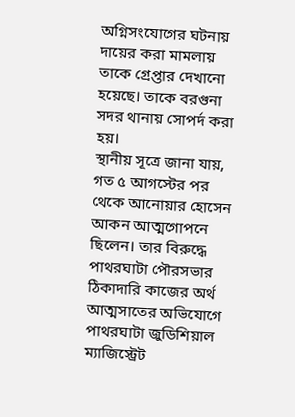অগ্নিসংযোগের ঘটনায় দায়ের করা মামলায় তাকে গ্রেপ্তার দেখানো হয়েছে। তাকে বরগুনা সদর থানায় সোপর্দ করা হয়।
স্থানীয় সূত্রে জানা যায়, গত ৫ আগস্টের পর থেকে আনোয়ার হোসেন আকন আত্মগোপনে ছিলেন। তার বিরুদ্ধে পাথরঘাটা পৌরসভার ঠিকাদারি কাজের অর্থ আত্মসাতের অভিযোগে পাথরঘাটা জুডিশিয়াল ম্যাজিস্ট্রেট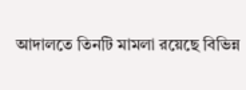আদালতে তিনটি মামলা রয়েছে বিভিন্ন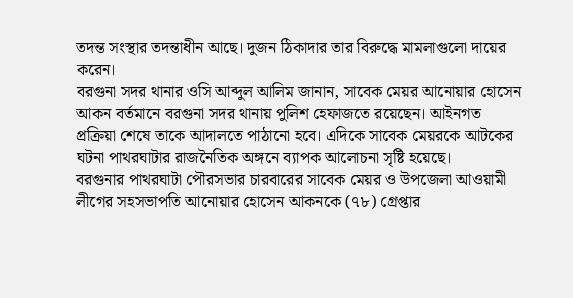তদন্ত সংস্থার তদন্তাধীন আছে। দুজন ঠিকাদার তার বিরুদ্ধে মামলাগুলো দায়ের করেন।
বরগুনা সদর থানার ওসি আব্দুল আলিম জানান, সাবেক মেয়র আনোয়ার হোসেন আকন বর্তমানে বরগুনা সদর থানায় পুলিশ হেফাজতে রয়েছেন। আইনগত প্রক্রিয়া শেষে তাকে আদালতে পাঠানো হবে। এদিকে সাবেক মেয়রকে আটকের ঘটনা পাথরঘাটার রাজনৈতিক অঙ্গনে ব্যাপক আলোচনা সৃষ্টি হয়েছে।
বরগুনার পাথরঘাটা পৌরসভার চারবারের সাবেক মেয়র ও উপজেলা আওয়ামী লীগের সহসভাপতি আনোয়ার হোসেন আকনকে (৭৮) গ্রেপ্তার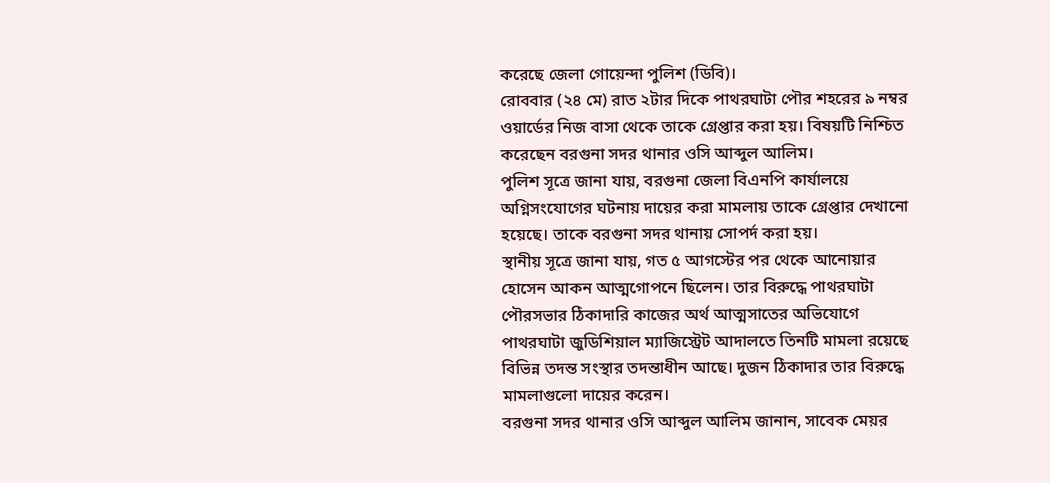করেছে জেলা গোয়েন্দা পুলিশ (ডিবি)।
রোববার (২৪ মে) রাত ২টার দিকে পাথরঘাটা পৌর শহরের ৯ নম্বর ওয়ার্ডের নিজ বাসা থেকে তাকে গ্রেপ্তার করা হয়। বিষয়টি নিশ্চিত করেছেন বরগুনা সদর থানার ওসি আব্দুল আলিম।
পুলিশ সূত্রে জানা যায়, বরগুনা জেলা বিএনপি কার্যালয়ে অগ্নিসংযোগের ঘটনায় দায়ের করা মামলায় তাকে গ্রেপ্তার দেখানো হয়েছে। তাকে বরগুনা সদর থানায় সোপর্দ করা হয়।
স্থানীয় সূত্রে জানা যায়, গত ৫ আগস্টের পর থেকে আনোয়ার হোসেন আকন আত্মগোপনে ছিলেন। তার বিরুদ্ধে পাথরঘাটা পৌরসভার ঠিকাদারি কাজের অর্থ আত্মসাতের অভিযোগে পাথরঘাটা জুডিশিয়াল ম্যাজিস্ট্রেট আদালতে তিনটি মামলা রয়েছে বিভিন্ন তদন্ত সংস্থার তদন্তাধীন আছে। দুজন ঠিকাদার তার বিরুদ্ধে মামলাগুলো দায়ের করেন।
বরগুনা সদর থানার ওসি আব্দুল আলিম জানান, সাবেক মেয়র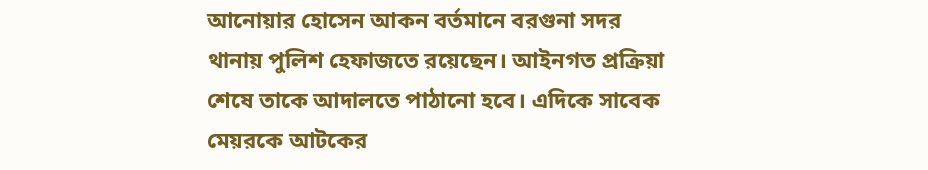আনোয়ার হোসেন আকন বর্তমানে বরগুনা সদর থানায় পুলিশ হেফাজতে রয়েছেন। আইনগত প্রক্রিয়া শেষে তাকে আদালতে পাঠানো হবে। এদিকে সাবেক মেয়রকে আটকের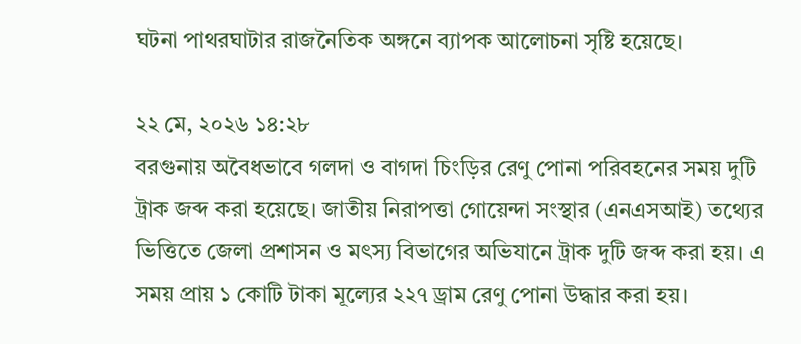ঘটনা পাথরঘাটার রাজনৈতিক অঙ্গনে ব্যাপক আলোচনা সৃষ্টি হয়েছে।

২২ মে, ২০২৬ ১৪:২৮
বরগুনায় অবৈধভাবে গলদা ও বাগদা চিংড়ির রেণু পোনা পরিবহনের সময় দুটি ট্রাক জব্দ করা হয়েছে। জাতীয় নিরাপত্তা গোয়েন্দা সংস্থার (এনএসআই) তথ্যের ভিত্তিতে জেলা প্রশাসন ও মৎস্য বিভাগের অভিযানে ট্রাক দুটি জব্দ করা হয়। এ সময় প্রায় ১ কোটি টাকা মূল্যের ২২৭ ড্রাম রেণু পোনা উদ্ধার করা হয়।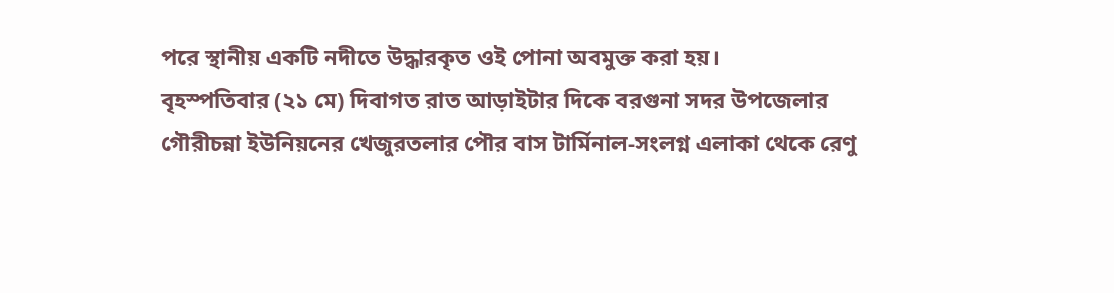পরে স্থানীয় একটি নদীতে উদ্ধারকৃত ওই পোনা অবমুক্ত করা হয়।
বৃহস্পতিবার (২১ মে) দিবাগত রাত আড়াইটার দিকে বরগুনা সদর উপজেলার গৌরীচন্না ইউনিয়নের খেজুরতলার পৌর বাস টার্মিনাল-সংলগ্ন এলাকা থেকে রেণু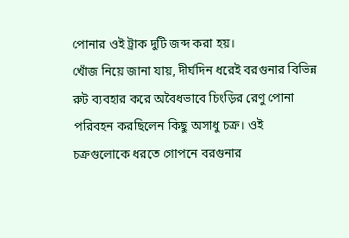পোনার ওই ট্রাক দুটি জব্দ করা হয়।
খোঁজ নিয়ে জানা যায়, দীর্ঘদিন ধরেই বরগুনার বিভিন্ন রুট ব্যবহার করে অবৈধভাবে চিংড়ির রেণু পোনা পরিবহন করছিলেন কিছু অসাধু চক্র। ওই চক্রগুলোকে ধরতে গোপনে বরগুনার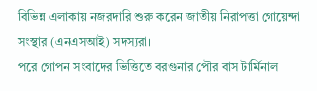বিভিন্ন এলাকায় নজরদারি শুরু করেন জাতীয় নিরাপত্তা গোয়েন্দা সংস্থার (এনএসআই) সদস্যরা।
পরে গোপন সংবাদের ভিত্তিতে বরগুনার পৌর বাস টার্মিনাল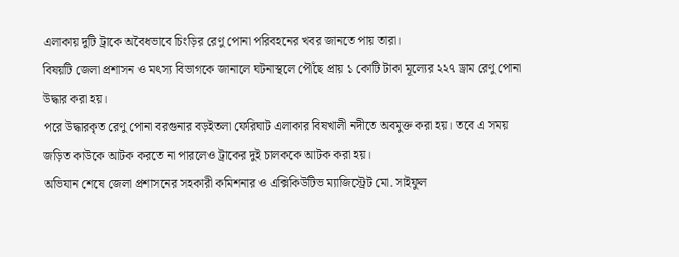এলাকায় দুটি ট্রাকে অবৈধভাবে চিংড়ির রেণু পোনা পরিবহনের খবর জানতে পায় তারা।
বিষয়টি জেলা প্রশাসন ও মৎস্য বিভাগকে জানালে ঘটনাস্থলে পৌঁছে প্রায় ১ কোটি টাকা মূল্যের ২২৭ ড্রাম রেণু পোনা উদ্ধার করা হয়।
পরে উদ্ধারকৃত রেণু পোনা বরগুনার বড়ইতলা ফেরিঘাট এলাকার বিষখালী নদীতে অবমুক্ত করা হয়। তবে এ সময় জড়িত কাউকে আটক করতে না পারলেও ট্রাকের দুই চালককে আটক করা হয়।
অভিযান শেষে জেলা প্রশাসনের সহকারী কমিশনার ও এক্সিকিউটিভ ম্যাজিস্ট্রেট মো. সাইফুল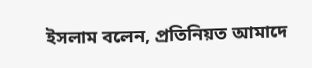ইসলাম বলেন, প্রতিনিয়ত আমাদে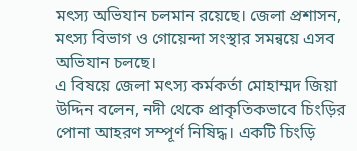মৎস্য অভিযান চলমান রয়েছে। জেলা প্রশাসন, মৎস্য বিভাগ ও গোয়েন্দা সংস্থার সমন্বয়ে এসব অভিযান চলছে।
এ বিষয়ে জেলা মৎস্য কর্মকর্তা মোহাম্মদ জিয়া উদ্দিন বলেন, নদী থেকে প্রাকৃতিকভাবে চিংড়ির পোনা আহরণ সম্পূর্ণ নিষিদ্ধ। একটি চিংড়ি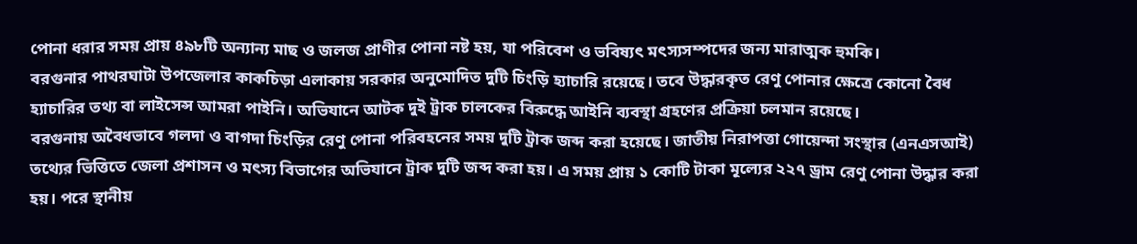পোনা ধরার সময় প্রায় ৪৯৮টি অন্যান্য মাছ ও জলজ প্রাণীর পোনা নষ্ট হয়, যা পরিবেশ ও ভবিষ্যৎ মৎস্যসম্পদের জন্য মারাত্মক হুমকি।
বরগুনার পাথরঘাটা উপজেলার কাকচিড়া এলাকায় সরকার অনুমোদিত দুটি চিংড়ি হ্যাচারি রয়েছে। তবে উদ্ধারকৃত রেণু পোনার ক্ষেত্রে কোনো বৈধ হ্যাচারির তথ্য বা লাইসেন্স আমরা পাইনি। অভিযানে আটক দুই ট্রাক চালকের বিরুদ্ধে আইনি ব্যবস্থা গ্রহণের প্রক্রিয়া চলমান রয়েছে।
বরগুনায় অবৈধভাবে গলদা ও বাগদা চিংড়ির রেণু পোনা পরিবহনের সময় দুটি ট্রাক জব্দ করা হয়েছে। জাতীয় নিরাপত্তা গোয়েন্দা সংস্থার (এনএসআই) তথ্যের ভিত্তিতে জেলা প্রশাসন ও মৎস্য বিভাগের অভিযানে ট্রাক দুটি জব্দ করা হয়। এ সময় প্রায় ১ কোটি টাকা মূল্যের ২২৭ ড্রাম রেণু পোনা উদ্ধার করা হয়। পরে স্থানীয়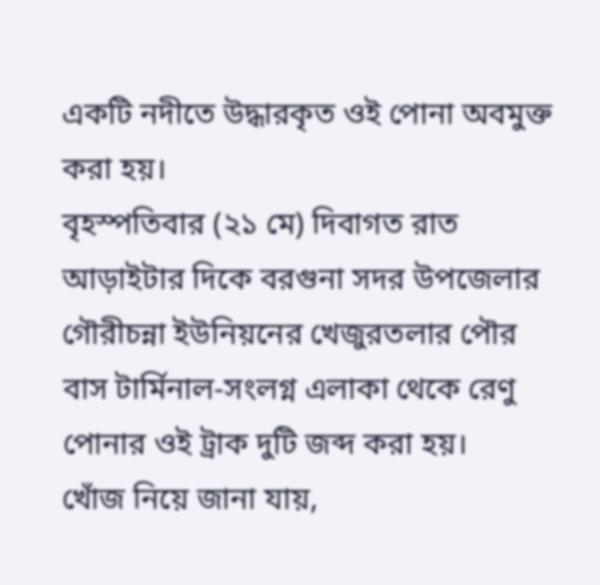একটি নদীতে উদ্ধারকৃত ওই পোনা অবমুক্ত করা হয়।
বৃহস্পতিবার (২১ মে) দিবাগত রাত আড়াইটার দিকে বরগুনা সদর উপজেলার গৌরীচন্না ইউনিয়নের খেজুরতলার পৌর বাস টার্মিনাল-সংলগ্ন এলাকা থেকে রেণু পোনার ওই ট্রাক দুটি জব্দ করা হয়।
খোঁজ নিয়ে জানা যায়,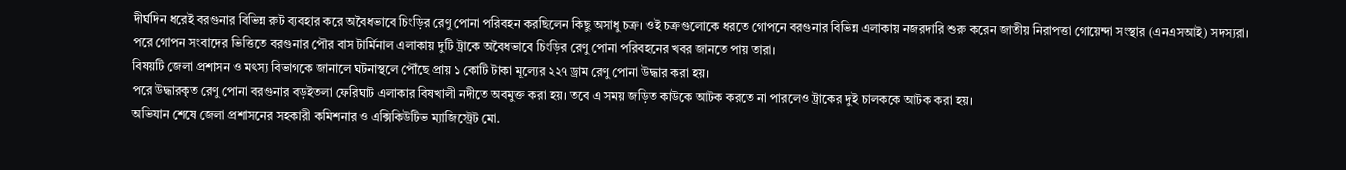দীর্ঘদিন ধরেই বরগুনার বিভিন্ন রুট ব্যবহার করে অবৈধভাবে চিংড়ির রেণু পোনা পরিবহন করছিলেন কিছু অসাধু চক্র। ওই চক্রগুলোকে ধরতে গোপনে বরগুনার বিভিন্ন এলাকায় নজরদারি শুরু করেন জাতীয় নিরাপত্তা গোয়েন্দা সংস্থার (এনএসআই) সদস্যরা।
পরে গোপন সংবাদের ভিত্তিতে বরগুনার পৌর বাস টার্মিনাল এলাকায় দুটি ট্রাকে অবৈধভাবে চিংড়ির রেণু পোনা পরিবহনের খবর জানতে পায় তারা।
বিষয়টি জেলা প্রশাসন ও মৎস্য বিভাগকে জানালে ঘটনাস্থলে পৌঁছে প্রায় ১ কোটি টাকা মূল্যের ২২৭ ড্রাম রেণু পোনা উদ্ধার করা হয়।
পরে উদ্ধারকৃত রেণু পোনা বরগুনার বড়ইতলা ফেরিঘাট এলাকার বিষখালী নদীতে অবমুক্ত করা হয়। তবে এ সময় জড়িত কাউকে আটক করতে না পারলেও ট্রাকের দুই চালককে আটক করা হয়।
অভিযান শেষে জেলা প্রশাসনের সহকারী কমিশনার ও এক্সিকিউটিভ ম্যাজিস্ট্রেট মো.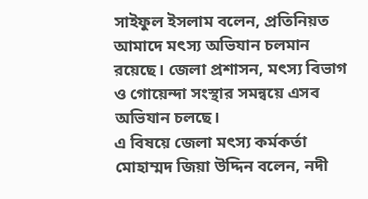সাইফুল ইসলাম বলেন, প্রতিনিয়ত আমাদে মৎস্য অভিযান চলমান রয়েছে। জেলা প্রশাসন, মৎস্য বিভাগ ও গোয়েন্দা সংস্থার সমন্বয়ে এসব অভিযান চলছে।
এ বিষয়ে জেলা মৎস্য কর্মকর্তা মোহাম্মদ জিয়া উদ্দিন বলেন, নদী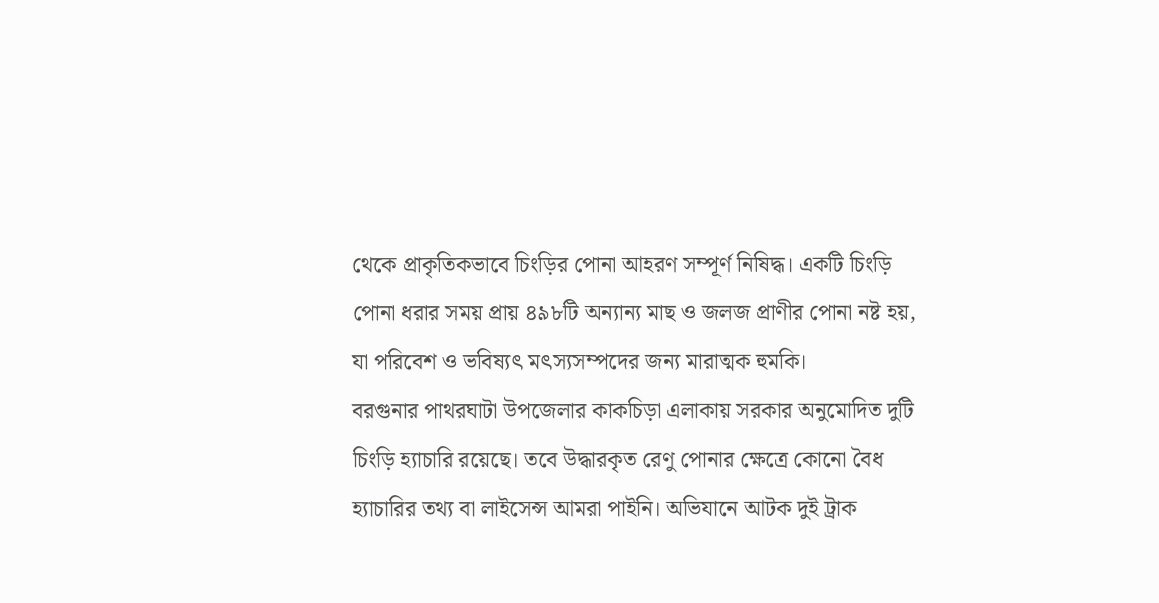থেকে প্রাকৃতিকভাবে চিংড়ির পোনা আহরণ সম্পূর্ণ নিষিদ্ধ। একটি চিংড়ি পোনা ধরার সময় প্রায় ৪৯৮টি অন্যান্য মাছ ও জলজ প্রাণীর পোনা নষ্ট হয়, যা পরিবেশ ও ভবিষ্যৎ মৎস্যসম্পদের জন্য মারাত্মক হুমকি।
বরগুনার পাথরঘাটা উপজেলার কাকচিড়া এলাকায় সরকার অনুমোদিত দুটি চিংড়ি হ্যাচারি রয়েছে। তবে উদ্ধারকৃত রেণু পোনার ক্ষেত্রে কোনো বৈধ হ্যাচারির তথ্য বা লাইসেন্স আমরা পাইনি। অভিযানে আটক দুই ট্রাক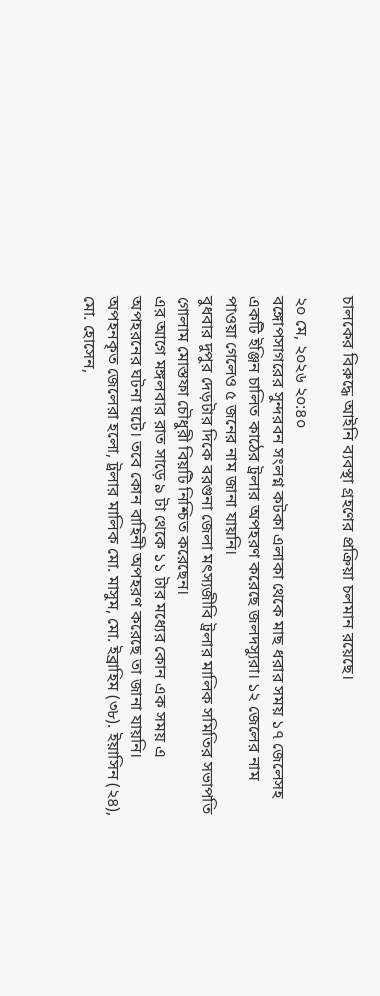চালকের বিরুদ্ধে আইনি ব্যবস্থা গ্রহণের প্রক্রিয়া চলমান রয়েছে।

২০ মে, ২০২৬ ২০:৪০
বঙ্গোপসাগরের সুন্দরবন সংলগ্ন কটকা এলাকা থেকে মাছ ধরার সময় ১৭ জেলেসহ একটি ইঞ্জিন চালিত কাঠের ট্রলার অপহরণ করেছে জলদস্যুরা। ১২ জেলের নাম পাওয়া গেলেও ৫ জনের নাম জানা যায়নি।
বুধবার দুপুর দেড়টার দিকে বরগুনা জেলা মৎস্যজীবি ট্রলার মালিক সমিতির সভাপতি গোলাম মোস্তফা চৌধুরী বিয়টি নিশ্চিত করেছেন।
এর আগে মঙ্গলবার রাত সাড়ে ৯ টা থেকে ১১ টার মধ্যের কোন এক সময় এ অপহরনের ঘটনা ঘটে। তবে কোন বাহিনী অপহরণ করেছে তা জানা যায়নি।
অপহনকৃত জেলেরা হলো, ট্রলার মালিক মো. মাসুম, মো. ইব্রাহিম (৩৮). ইয়াসিন (২৪), মো. হোসেন,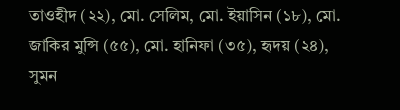তাওহীদ (২২), মো. সেলিম, মো. ইয়াসিন (১৮), মো. জাকির মুন্সি (৫৫), মো. হানিফা (৩৫), হৃদয় (২৪), সুমন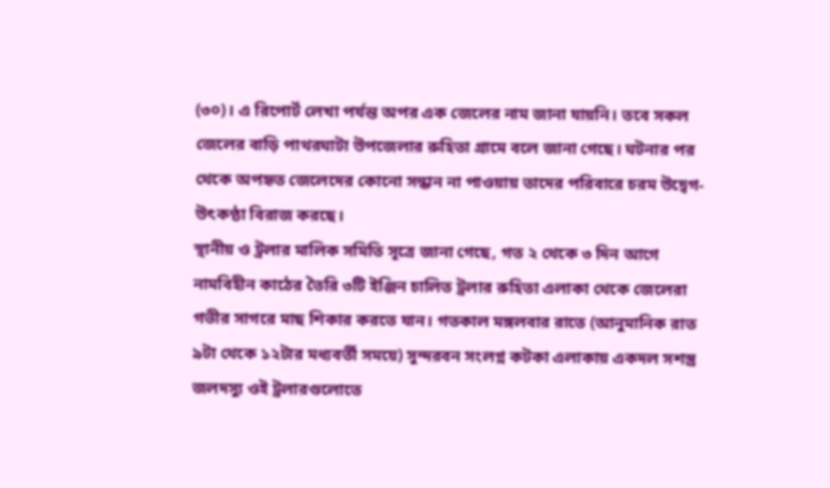(৩০)। এ রিপোর্ট লেখা পর্যন্ত অপর এক জেলের নাম জানা যায়নি। তবে সকল জেলের বাড়ি পাথরঘাটা উপজেলার রুহিতা গ্রামে বলে জানা গেছে। ঘটনার পর থেকে অপহৃত জেলেদের কোনো সন্ধান না পাওয়ায় তাদের পরিবারে চরম উদ্বেগ-উৎকণ্ঠা বিরাজ করছে।
স্থানীয় ও ট্রলার মালিক সমিতি সূত্রে জানা গেছে, গত ২ থেকে ৩ দিন আগে নামবিহীন কাঠের তৈরি ৩টি ইঞ্জিন চালিত ট্রলার রুহিতা এলাকা থেকে জেলেরা গভীর সাগরে মাছ শিকার করতে যান। গতকাল মঙ্গলবার রাতে (আনুমানিক রাত ৯টা থেকে ১২টার মধ্যবর্তী সময়ে) সুন্দরবন সংলগ্ন কটকা এলাকায় একদল সশস্ত্র জলদস্যু ওই ট্রলারগুলোতে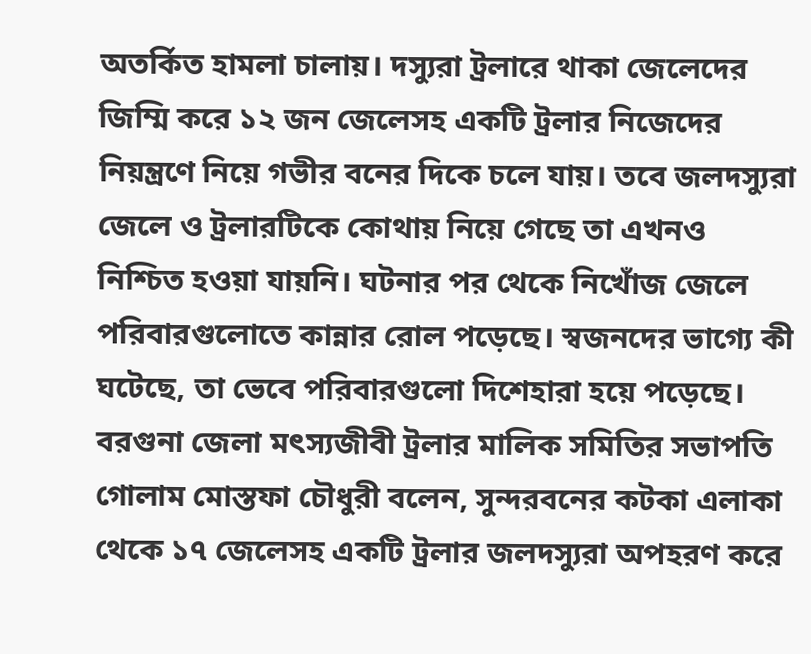অতর্কিত হামলা চালায়। দস্যুরা ট্রলারে থাকা জেলেদের জিম্মি করে ১২ জন জেলেসহ একটি ট্রলার নিজেদের নিয়ন্ত্রণে নিয়ে গভীর বনের দিকে চলে যায়। তবে জলদস্যুরা জেলে ও ট্রলারটিকে কোথায় নিয়ে গেছে তা এখনও নিশ্চিত হওয়া যায়নি। ঘটনার পর থেকে নিখোঁজ জেলে পরিবারগুলোতে কান্নার রোল পড়েছে। স্বজনদের ভাগ্যে কী ঘটেছে, তা ভেবে পরিবারগুলো দিশেহারা হয়ে পড়েছে।
বরগুনা জেলা মৎস্যজীবী ট্রলার মালিক সমিতির সভাপতি গোলাম মোস্তফা চৌধুরী বলেন, সুন্দরবনের কটকা এলাকা থেকে ১৭ জেলেসহ একটি ট্রলার জলদস্যুরা অপহরণ করে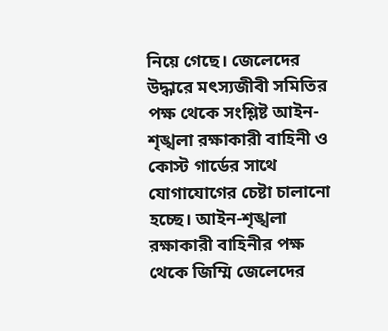নিয়ে গেছে। জেলেদের উদ্ধারে মৎস্যজীবী সমিতির পক্ষ থেকে সংশ্লিষ্ট আইন-শৃঙ্খলা রক্ষাকারী বাহিনী ও কোস্ট গার্ডের সাথে যোগাযোগের চেষ্টা চালানো হচ্ছে। আইন-শৃঙ্খলা রক্ষাকারী বাহিনীর পক্ষ থেকে জিম্মি জেলেদের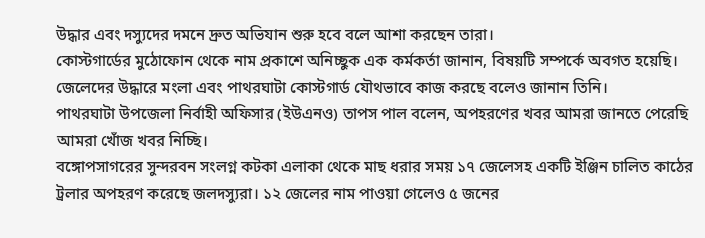উদ্ধার এবং দস্যুদের দমনে দ্রুত অভিযান শুরু হবে বলে আশা করছেন তারা।
কোস্টগার্ডের মুঠোফোন থেকে নাম প্রকাশে অনিচ্ছুক এক কর্মকর্তা জানান, বিষয়টি সম্পর্কে অবগত হয়েছি। জেলেদের উদ্ধারে মংলা এবং পাথরঘাটা কোস্টগার্ড যৌথভাবে কাজ করছে বলেও জানান তিনি।
পাথরঘাটা উপজেলা নির্বাহী অফিসার (ইউএনও) তাপস পাল বলেন, অপহরণের খবর আমরা জানতে পেরেছি আমরা খোঁজ খবর নিচ্ছি।
বঙ্গোপসাগরের সুন্দরবন সংলগ্ন কটকা এলাকা থেকে মাছ ধরার সময় ১৭ জেলেসহ একটি ইঞ্জিন চালিত কাঠের ট্রলার অপহরণ করেছে জলদস্যুরা। ১২ জেলের নাম পাওয়া গেলেও ৫ জনের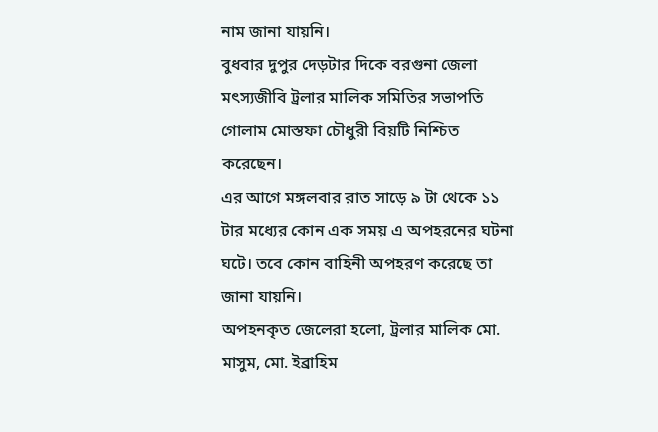নাম জানা যায়নি।
বুধবার দুপুর দেড়টার দিকে বরগুনা জেলা মৎস্যজীবি ট্রলার মালিক সমিতির সভাপতি গোলাম মোস্তফা চৌধুরী বিয়টি নিশ্চিত করেছেন।
এর আগে মঙ্গলবার রাত সাড়ে ৯ টা থেকে ১১ টার মধ্যের কোন এক সময় এ অপহরনের ঘটনা ঘটে। তবে কোন বাহিনী অপহরণ করেছে তা জানা যায়নি।
অপহনকৃত জেলেরা হলো, ট্রলার মালিক মো. মাসুম, মো. ইব্রাহিম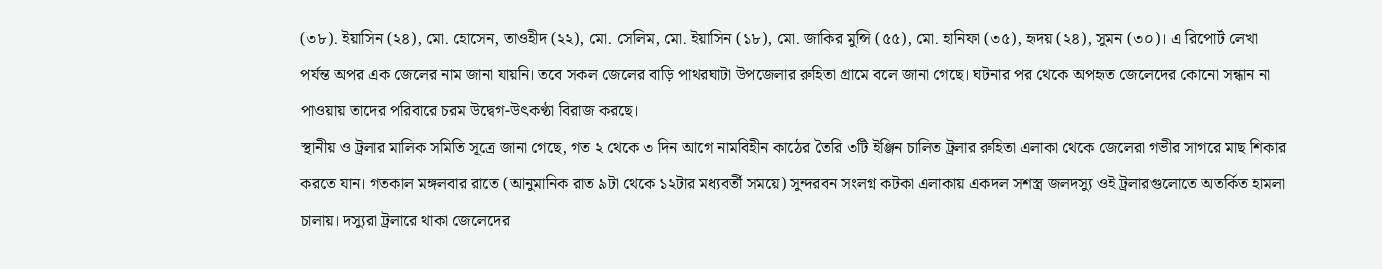(৩৮). ইয়াসিন (২৪), মো. হোসেন, তাওহীদ (২২), মো. সেলিম, মো. ইয়াসিন (১৮), মো. জাকির মুন্সি (৫৫), মো. হানিফা (৩৫), হৃদয় (২৪), সুমন (৩০)। এ রিপোর্ট লেখা পর্যন্ত অপর এক জেলের নাম জানা যায়নি। তবে সকল জেলের বাড়ি পাথরঘাটা উপজেলার রুহিতা গ্রামে বলে জানা গেছে। ঘটনার পর থেকে অপহৃত জেলেদের কোনো সন্ধান না পাওয়ায় তাদের পরিবারে চরম উদ্বেগ-উৎকণ্ঠা বিরাজ করছে।
স্থানীয় ও ট্রলার মালিক সমিতি সূত্রে জানা গেছে, গত ২ থেকে ৩ দিন আগে নামবিহীন কাঠের তৈরি ৩টি ইঞ্জিন চালিত ট্রলার রুহিতা এলাকা থেকে জেলেরা গভীর সাগরে মাছ শিকার করতে যান। গতকাল মঙ্গলবার রাতে (আনুমানিক রাত ৯টা থেকে ১২টার মধ্যবর্তী সময়ে) সুন্দরবন সংলগ্ন কটকা এলাকায় একদল সশস্ত্র জলদস্যু ওই ট্রলারগুলোতে অতর্কিত হামলা চালায়। দস্যুরা ট্রলারে থাকা জেলেদের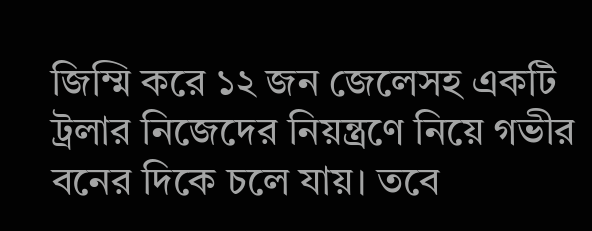জিম্মি করে ১২ জন জেলেসহ একটি ট্রলার নিজেদের নিয়ন্ত্রণে নিয়ে গভীর বনের দিকে চলে যায়। তবে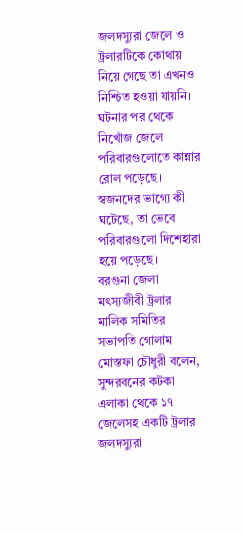জলদস্যুরা জেলে ও ট্রলারটিকে কোথায় নিয়ে গেছে তা এখনও নিশ্চিত হওয়া যায়নি। ঘটনার পর থেকে নিখোঁজ জেলে পরিবারগুলোতে কান্নার রোল পড়েছে। স্বজনদের ভাগ্যে কী ঘটেছে, তা ভেবে পরিবারগুলো দিশেহারা হয়ে পড়েছে।
বরগুনা জেলা মৎস্যজীবী ট্রলার মালিক সমিতির সভাপতি গোলাম মোস্তফা চৌধুরী বলেন, সুন্দরবনের কটকা এলাকা থেকে ১৭ জেলেসহ একটি ট্রলার জলদস্যুরা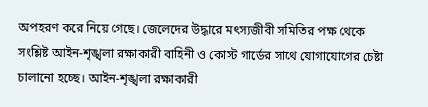অপহরণ করে নিয়ে গেছে। জেলেদের উদ্ধারে মৎস্যজীবী সমিতির পক্ষ থেকে সংশ্লিষ্ট আইন-শৃঙ্খলা রক্ষাকারী বাহিনী ও কোস্ট গার্ডের সাথে যোগাযোগের চেষ্টা চালানো হচ্ছে। আইন-শৃঙ্খলা রক্ষাকারী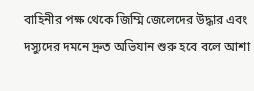বাহিনীর পক্ষ থেকে জিম্মি জেলেদের উদ্ধার এবং দস্যুদের দমনে দ্রুত অভিযান শুরু হবে বলে আশা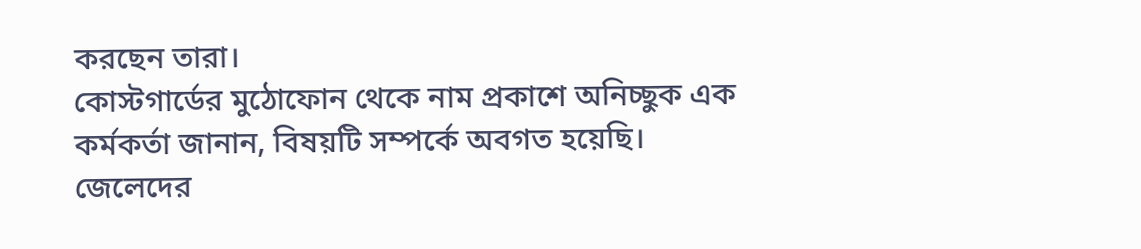করছেন তারা।
কোস্টগার্ডের মুঠোফোন থেকে নাম প্রকাশে অনিচ্ছুক এক কর্মকর্তা জানান, বিষয়টি সম্পর্কে অবগত হয়েছি। জেলেদের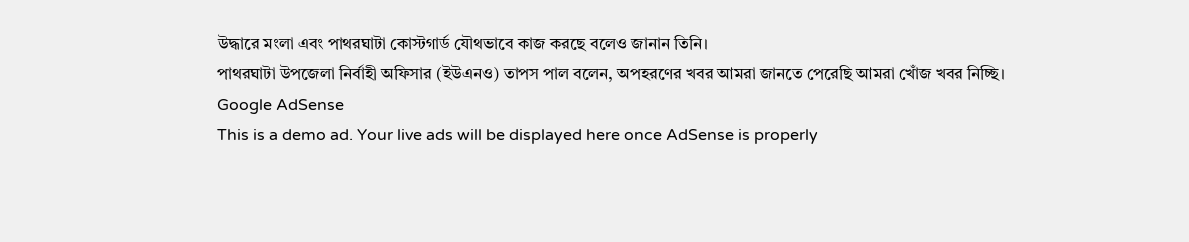উদ্ধারে মংলা এবং পাথরঘাটা কোস্টগার্ড যৌথভাবে কাজ করছে বলেও জানান তিনি।
পাথরঘাটা উপজেলা নির্বাহী অফিসার (ইউএনও) তাপস পাল বলেন, অপহরণের খবর আমরা জানতে পেরেছি আমরা খোঁজ খবর নিচ্ছি।
Google AdSense
This is a demo ad. Your live ads will be displayed here once AdSense is properly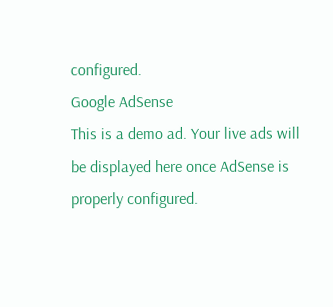configured.
Google AdSense
This is a demo ad. Your live ads will be displayed here once AdSense is properly configured.